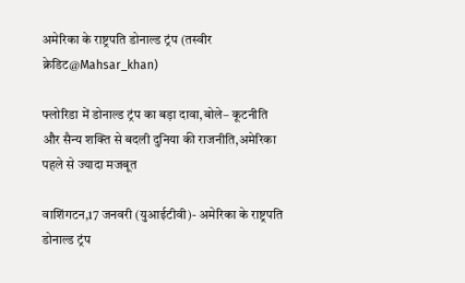अमेरिका के राष्ट्रपति डोनाल्ड ट्रंप (तस्वीर क्रेडिट@Mahsar_khan)

फ्लोरिडा में डोनाल्ड ट्रंप का बड़ा दावा,बोले– कूटनीति और सैन्य शक्ति से बदली दुनिया की राजनीति,अमेरिका पहले से ज्यादा मजबूत

वाशिंगटन,17 जनवरी (युआईटीवी)- अमेरिका के राष्ट्रपति डोनाल्ड ट्रंप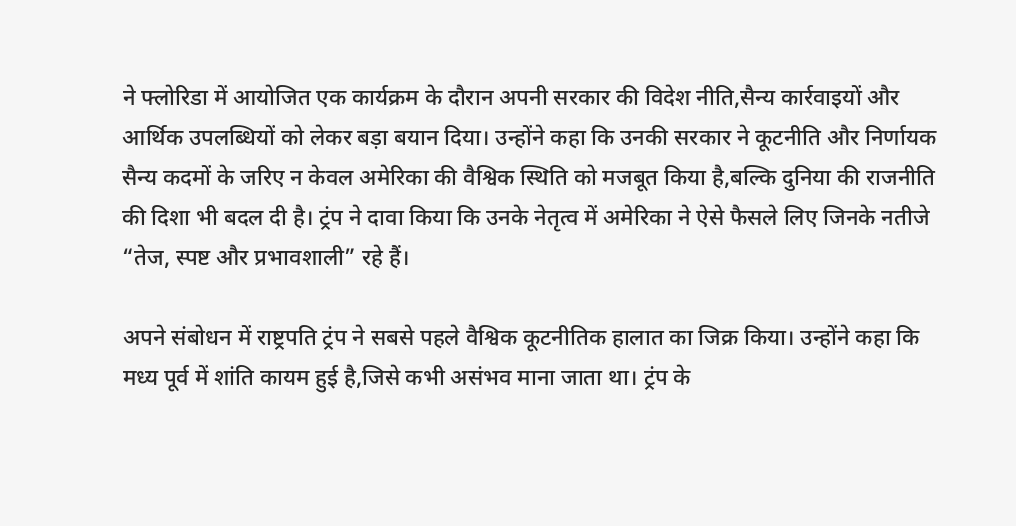ने फ्लोरिडा में आयोजित एक कार्यक्रम के दौरान अपनी सरकार की विदेश नीति,सैन्य कार्रवाइयों और आर्थिक उपलब्धियों को लेकर बड़ा बयान दिया। उन्होंने कहा कि उनकी सरकार ने कूटनीति और निर्णायक सैन्य कदमों के जरिए न केवल अमेरिका की वैश्विक स्थिति को मजबूत किया है,बल्कि दुनिया की राजनीति की दिशा भी बदल दी है। ट्रंप ने दावा किया कि उनके नेतृत्व में अमेरिका ने ऐसे फैसले लिए जिनके नतीजे “तेज, स्पष्ट और प्रभावशाली” रहे हैं।

अपने संबोधन में राष्ट्रपति ट्रंप ने सबसे पहले वैश्विक कूटनीतिक हालात का जिक्र किया। उन्होंने कहा कि मध्य पूर्व में शांति कायम हुई है,जिसे कभी असंभव माना जाता था। ट्रंप के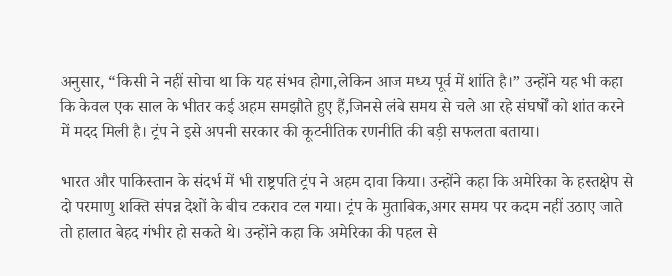अनुसार, “किसी ने नहीं सोचा था कि यह संभव होगा,लेकिन आज मध्य पूर्व में शांति है।” उन्होंने यह भी कहा कि केवल एक साल के भीतर कई अहम समझौते हुए हैं,जिनसे लंबे समय से चले आ रहे संघर्षों को शांत करने में मदद मिली है। ट्रंप ने इसे अपनी सरकार की कूटनीतिक रणनीति की बड़ी सफलता बताया।

भारत और पाकिस्तान के संदर्भ में भी राष्ट्रपति ट्रंप ने अहम दावा किया। उन्होंने कहा कि अमेरिका के हस्तक्षेप से दो परमाणु शक्ति संपन्न देशों के बीच टकराव टल गया। ट्रंप के मुताबिक,अगर समय पर कदम नहीं उठाए जाते तो हालात बेहद गंभीर हो सकते थे। उन्होंने कहा कि अमेरिका की पहल से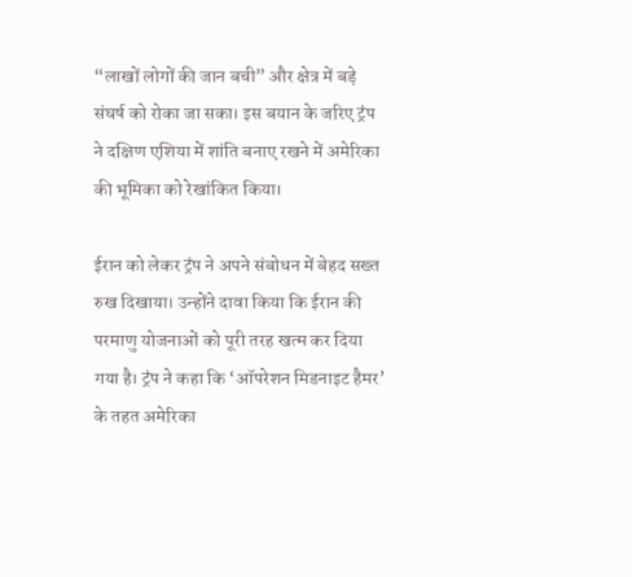“लाखों लोगों की जान बची” और क्षेत्र में बड़े संघर्ष को रोका जा सका। इस बयान के जरिए ट्रंप ने दक्षिण एशिया में शांति बनाए रखने में अमेरिका की भूमिका को रेखांकित किया।

ईरान को लेकर ट्रंप ने अपने संबोधन में बेहद सख्त रुख दिखाया। उन्होंने दावा किया कि ईरान की परमाणु योजनाओं को पूरी तरह खत्म कर दिया गया है। ट्रंप ने कहा कि ‘ऑपरेशन मिडनाइट हैमर’ के तहत अमेरिका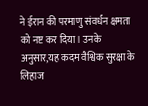ने ईरान की परमाणु संवर्धन क्षमता को नष्ट कर दिया। उनके अनुसार,यह कदम वैश्विक सुरक्षा के लिहाज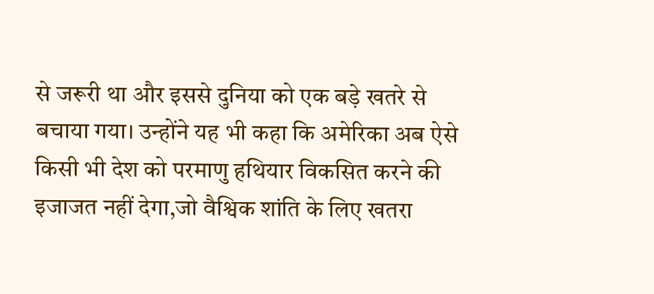से जरूरी था और इससे दुनिया को एक बड़े खतरे से बचाया गया। उन्होंने यह भी कहा कि अमेरिका अब ऐसे किसी भी देश को परमाणु हथियार विकसित करने की इजाजत नहीं देगा,जो वैश्विक शांति के लिए खतरा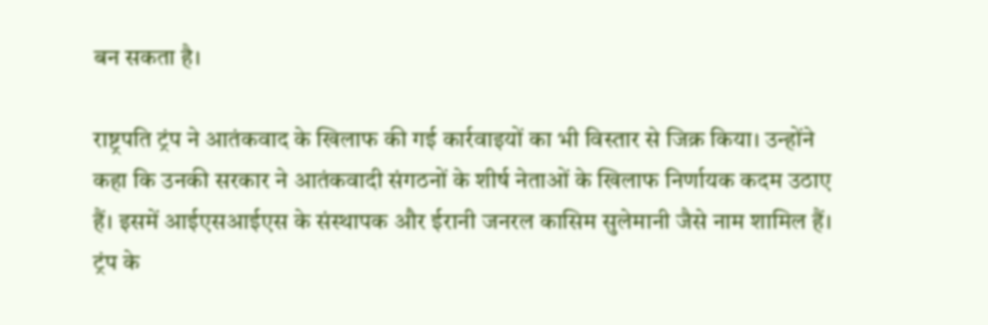बन सकता है।

राष्ट्रपति ट्रंप ने आतंकवाद के खिलाफ की गई कार्रवाइयों का भी विस्तार से जिक्र किया। उन्होंने कहा कि उनकी सरकार ने आतंकवादी संगठनों के शीर्ष नेताओं के खिलाफ निर्णायक कदम उठाए हैं। इसमें आईएसआईएस के संस्थापक और ईरानी जनरल कासिम सुलेमानी जैसे नाम शामिल हैं। ट्रंप के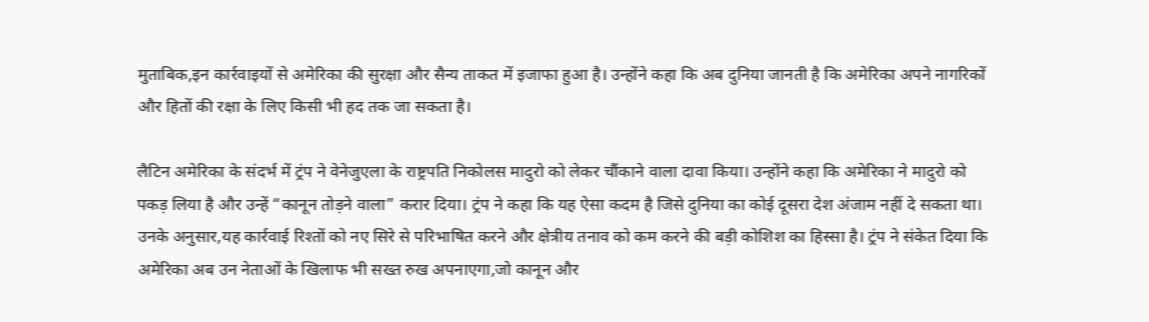मुताबिक,इन कार्रवाइयों से अमेरिका की सुरक्षा और सैन्य ताकत में इजाफा हुआ है। उन्होंने कहा कि अब दुनिया जानती है कि अमेरिका अपने नागरिकों और हितों की रक्षा के लिए किसी भी हद तक जा सकता है।

लैटिन अमेरिका के संदर्भ में ट्रंप ने वेनेजुएला के राष्ट्रपति निकोलस मादुरो को लेकर चौंकाने वाला दावा किया। उन्होंने कहा कि अमेरिका ने मादुरो को पकड़ लिया है और उन्हें “कानून तोड़ने वाला” करार दिया। ट्रंप ने कहा कि यह ऐसा कदम है जिसे दुनिया का कोई दूसरा देश अंजाम नहीं दे सकता था। उनके अनुसार,यह कार्रवाई रिश्तों को नए सिरे से परिभाषित करने और क्षेत्रीय तनाव को कम करने की बड़ी कोशिश का हिस्सा है। ट्रंप ने संकेत दिया कि अमेरिका अब उन नेताओं के खिलाफ भी सख्त रुख अपनाएगा,जो कानून और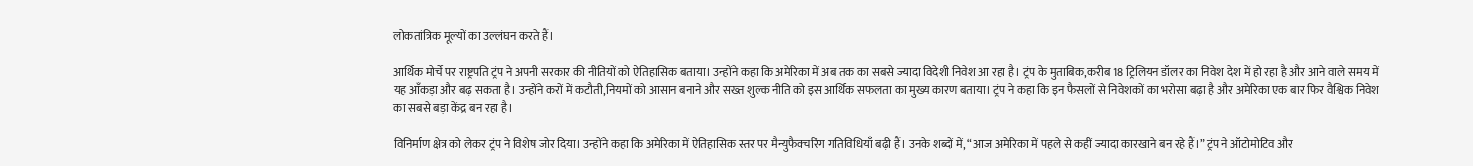लोकतांत्रिक मूल्यों का उल्लंघन करते हैं।

आर्थिक मोर्चे पर राष्ट्रपति ट्रंप ने अपनी सरकार की नीतियों को ऐतिहासिक बताया। उन्होंने कहा कि अमेरिका में अब तक का सबसे ज्यादा विदेशी निवेश आ रहा है। ट्रंप के मुताबिक,करीब 18 ट्रिलियन डॉलर का निवेश देश में हो रहा है और आने वाले समय में यह आँकड़ा और बढ़ सकता है। उन्होंने करों में कटौती,नियमों को आसान बनाने और सख्त शुल्क नीति को इस आर्थिक सफलता का मुख्य कारण बताया। ट्रंप ने कहा कि इन फैसलों से निवेशकों का भरोसा बढ़ा है और अमेरिका एक बार फिर वैश्विक निवेश का सबसे बड़ा केंद्र बन रहा है।

विनिर्माण क्षेत्र को लेकर ट्रंप ने विशेष जोर दिया। उन्होंने कहा कि अमेरिका में ऐतिहासिक स्तर पर मैन्युफैक्चरिंग गतिविधियाँ बढ़ी हैं। उनके शब्दों में, “आज अमेरिका में पहले से कहीं ज्यादा कारखाने बन रहे हैं।” ट्रंप ने ऑटोमोटिव और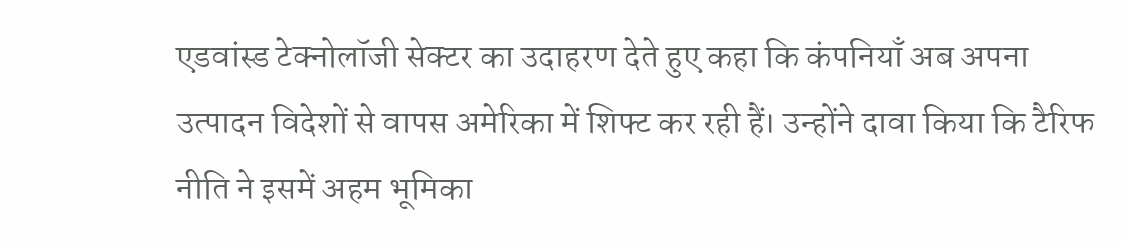एडवांस्ड टेक्नोलॉजी सेक्टर का उदाहरण देते हुए कहा कि कंपनियाँ अब अपना उत्पादन विदेशों से वापस अमेरिका में शिफ्ट कर रही हैं। उन्होंने दावा किया कि टैरिफ नीति ने इसमें अहम भूमिका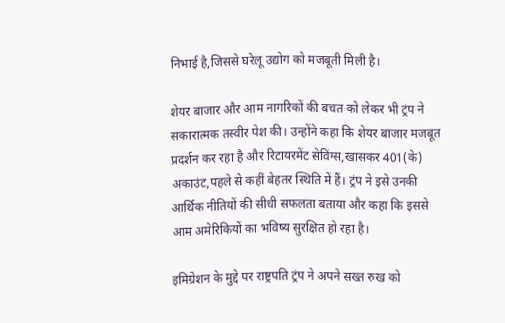निभाई है,जिससे घरेलू उद्योग को मजबूती मिली है।

शेयर बाजार और आम नागरिकों की बचत को लेकर भी ट्रंप ने सकारात्मक तस्वीर पेश की। उन्होंने कहा कि शेयर बाजार मजबूत प्रदर्शन कर रहा है और रिटायरमेंट सेविंग्स,खासकर 401(के) अकाउंट,पहले से कहीं बेहतर स्थिति में हैं। ट्रंप ने इसे उनकी आर्थिक नीतियों की सीधी सफलता बताया और कहा कि इससे आम अमेरिकियों का भविष्य सुरक्षित हो रहा है।

इमिग्रेशन के मुद्दे पर राष्ट्रपति ट्रंप ने अपने सख्त रुख को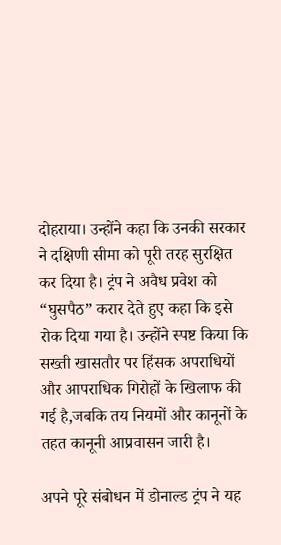दोहराया। उन्होंने कहा कि उनकी सरकार ने दक्षिणी सीमा को पूरी तरह सुरक्षित कर दिया है। ट्रंप ने अवैध प्रवेश को “घुसपैठ” करार देते हुए कहा कि इसे रोक दिया गया है। उन्होंने स्पष्ट किया कि सख्ती खासतौर पर हिंसक अपराधियों और आपराधिक गिरोहों के खिलाफ की गई है,जबकि तय नियमों और कानूनों के तहत कानूनी आप्रवासन जारी है।

अपने पूरे संबोधन में डोनाल्ड ट्रंप ने यह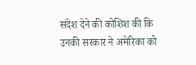संदेश देने की कोशिश की कि उनकी सरकार ने अमेरिका को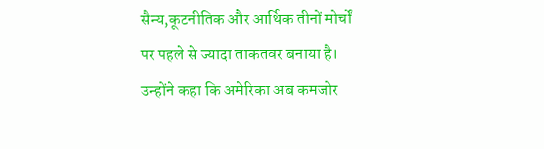सैन्य,कूटनीतिक और आर्थिक तीनों मोर्चों पर पहले से ज्यादा ताकतवर बनाया है। उन्होंने कहा कि अमेरिका अब कमजोर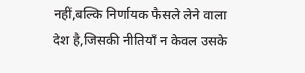नहीं,बल्कि निर्णायक फैसले लेने वाला देश है,जिसकी नीतियाँ न केवल उसके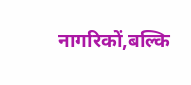नागरिकों,बल्कि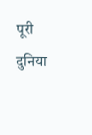पूरी दुनिया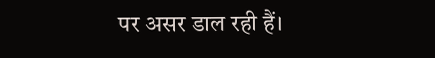पर असर डाल रही हैं।